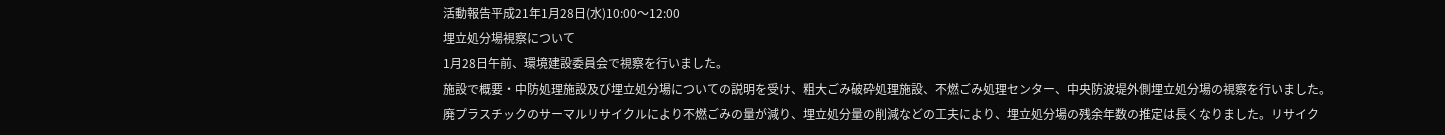活動報告平成21年1月28日(水)10:00〜12:00
埋立処分場視察について
1月28日午前、環境建設委員会で視察を行いました。
施設で概要・中防処理施設及び埋立処分場についての説明を受け、粗大ごみ破砕処理施設、不燃ごみ処理センター、中央防波堤外側埋立処分場の視察を行いました。
廃プラスチックのサーマルリサイクルにより不燃ごみの量が減り、埋立処分量の削減などの工夫により、埋立処分場の残余年数の推定は長くなりました。リサイク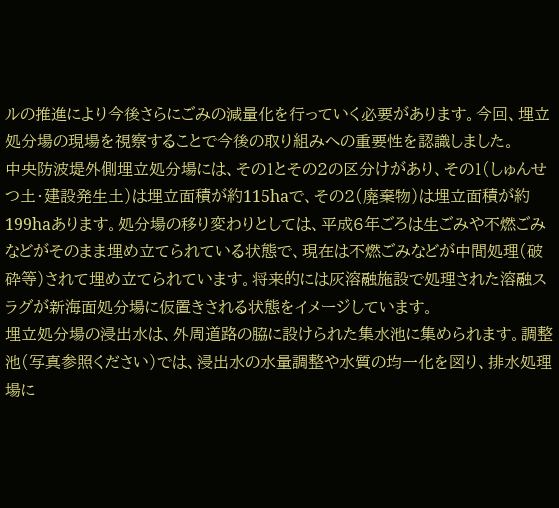ルの推進により今後さらにごみの減量化を行っていく必要があります。今回、埋立処分場の現場を視察することで今後の取り組みへの重要性を認識しました。
中央防波堤外側埋立処分場には、その1とその2の区分けがあり、その1(しゅんせつ土・建設発生土)は埋立面積が約115haで、その2(廃棄物)は埋立面積が約199haあります。処分場の移り変わりとしては、平成6年ごろは生ごみや不燃ごみなどがそのまま埋め立てられている状態で、現在は不燃ごみなどが中間処理(破砕等)されて埋め立てられています。将来的には灰溶融施設で処理された溶融スラグが新海面処分場に仮置きされる状態をイメージしています。
埋立処分場の浸出水は、外周道路の脇に設けられた集水池に集められます。調整池(写真参照ください)では、浸出水の水量調整や水質の均一化を図り、排水処理場に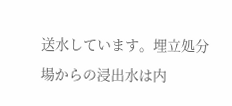送水しています。埋立処分場からの浸出水は内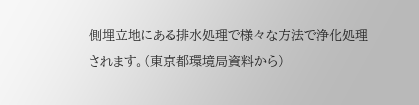側埋立地にある排水処理で様々な方法で浄化処理されます。(東京都環境局資料から)